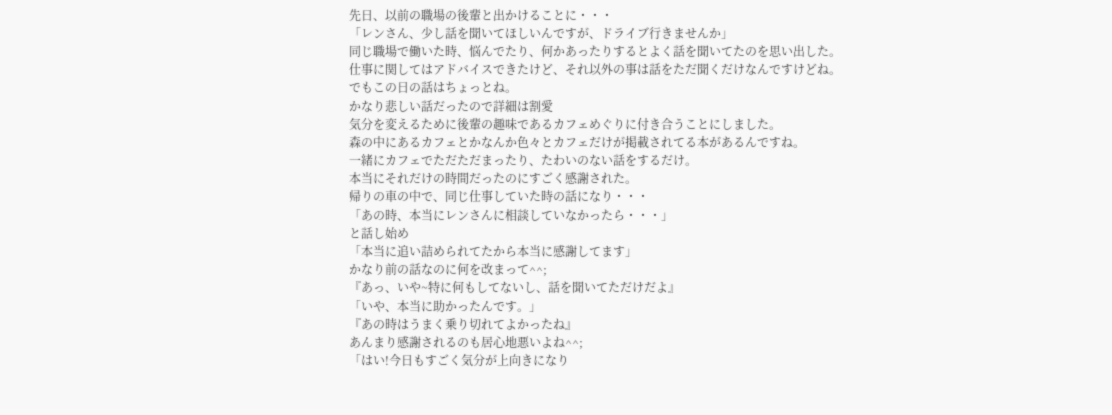先日、以前の職場の後輩と出かけることに・・・
「レンさん、少し話を聞いてほしいんですが、ドライブ行きませんか」
同じ職場で働いた時、悩んでたり、何かあったりするとよく話を聞いてたのを思い出した。
仕事に関してはアドバイスできたけど、それ以外の事は話をただ聞くだけなんですけどね。
でもこの日の話はちょっとね。
かなり悲しい話だったので詳細は割愛
気分を変えるために後輩の趣味であるカフェめぐりに付き合うことにしました。
森の中にあるカフェとかなんか色々とカフェだけが掲載されてる本があるんですね。
一緒にカフェでただただまったり、たわいのない話をするだけ。
本当にそれだけの時間だったのにすごく感謝された。
帰りの車の中で、同じ仕事していた時の話になり・・・
「あの時、本当にレンさんに相談していなかったら・・・」
と話し始め
「本当に追い詰められてたから本当に感謝してます」
かなり前の話なのに何を改まって^^;
『あっ、いや~特に何もしてないし、話を聞いてただけだよ』
「いや、本当に助かったんです。」
『あの時はうまく乗り切れてよかったね』
あんまり感謝されるのも居心地悪いよね^^;
「はい!今日もすごく気分が上向きになり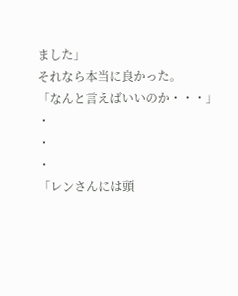ました」
それなら本当に良かった。
「なんと言えばいいのか・・・」
・
・
・
「レンさんには頭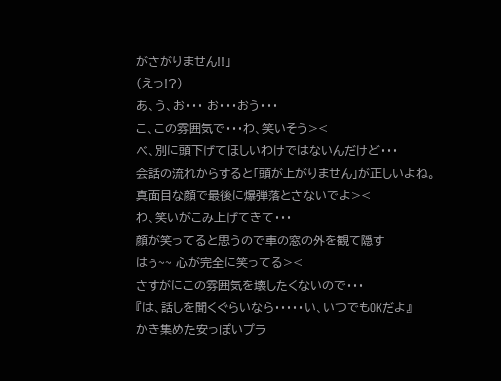がさがりません!!」
(えっ!?)
あ、う、お・・・ お・・・おう・・・
こ、この雰囲気で・・・わ、笑いそう><
べ、別に頭下げてほしいわけではないんだけど・・・
会話の流れからすると「頭が上がりません」が正しいよね。
真面目な顔で最後に爆弾落とさないでよ><
わ、笑いがこみ上げてきて・・・
顔が笑ってると思うので車の窓の外を観て隠す
はぅ~~ 心が完全に笑ってる><
さすがにこの雰囲気を壊したくないので・・・
『は、話しを聞くぐらいなら・・・・・い、いつでもOKだよ』
かき集めた安っぽいプラ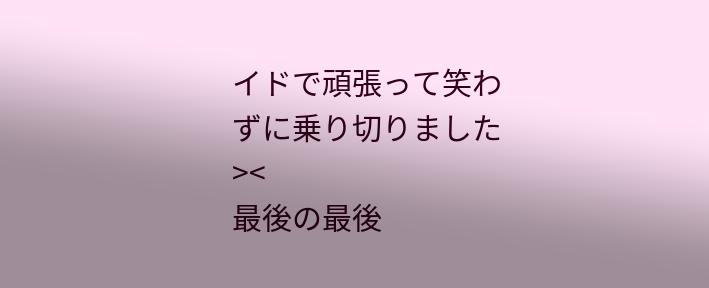イドで頑張って笑わずに乗り切りました><
最後の最後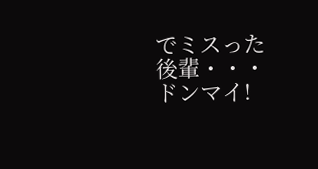でミスった後輩・・・ドンマイ!